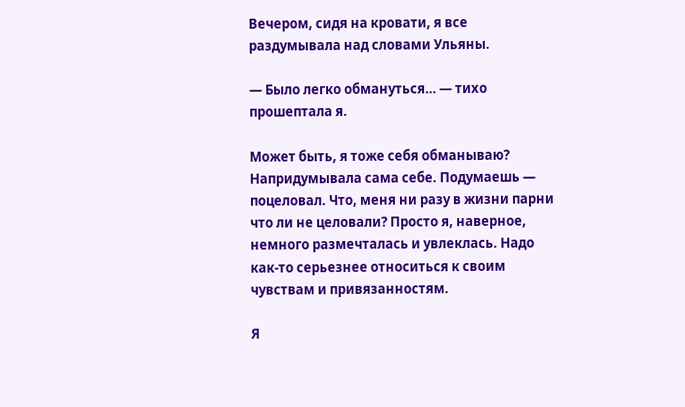Вечером, сидя на кровати, я все раздумывала над словами Ульяны.

— Было легко обмануться… — тихо прошептала я.

Может быть, я тоже себя обманываю? Напридумывала сама себе. Подумаешь — поцеловал. Что, меня ни разу в жизни парни что ли не целовали? Просто я, наверное, немного размечталась и увлеклась. Надо как-то серьезнее относиться к своим чувствам и привязанностям.

Я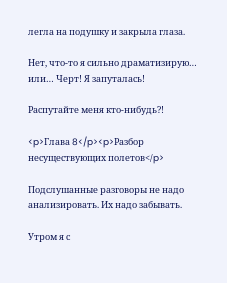легла на подушку и закрыла глаза.

Нет, что-то я сильно драматизирую… или… Черт! Я запуталась!

Распутайте меня кто-нибудь?!

<p>Глава 8</p><p>Разбор несуществующих полетов</p>

Подслушанные разговоры не надо анализировать. Их надо забывать.

Утром я с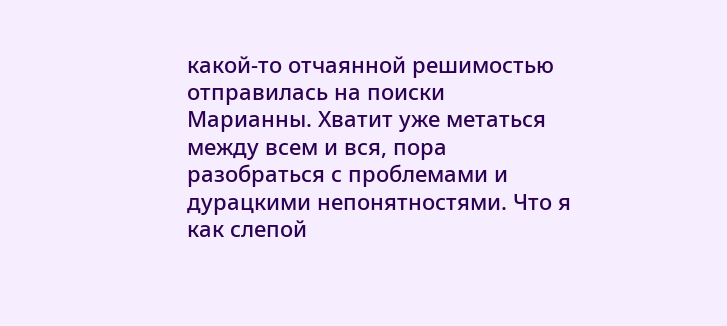какой-то отчаянной решимостью отправилась на поиски Марианны. Хватит уже метаться между всем и вся, пора разобраться с проблемами и дурацкими непонятностями. Что я как слепой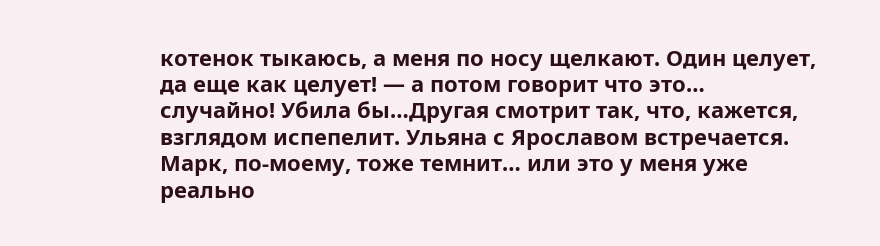котенок тыкаюсь, а меня по носу щелкают. Один целует, да еще как целует! — а потом говорит что это… случайно! Убила бы…Другая смотрит так, что, кажется, взглядом испепелит. Ульяна с Ярославом встречается. Марк, по-моему, тоже темнит… или это у меня уже реально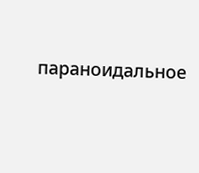параноидальное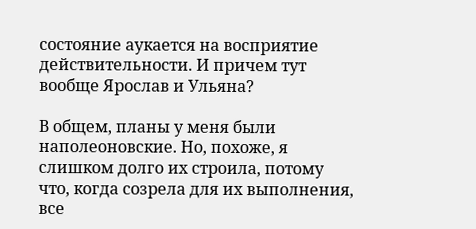состояние аукается на восприятие действительности. И причем тут вообще Ярослав и Ульяна?

В общем, планы у меня были наполеоновские. Но, похоже, я слишком долго их строила, потому что, когда созрела для их выполнения, все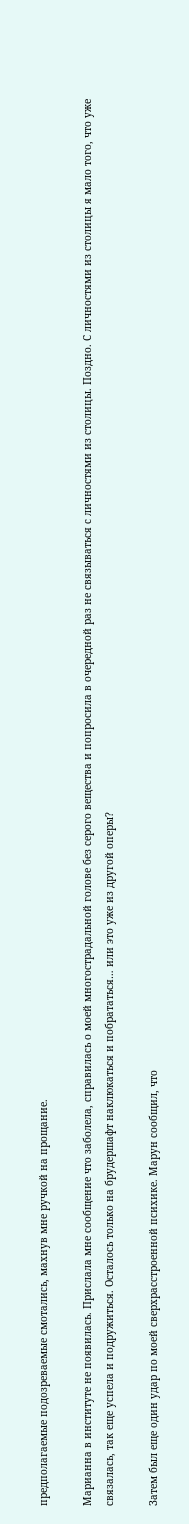предполагаемые подозреваемые смотались, махнув мне ручкой на прощание.

Марианна в институте не появилась. Прислала мне сообщение что заболела, справилась о моей многострадальной голове без серого вещества и попросила в очередной раз не связываться с личностями из столицы. Поздно. С личностями из столицы я мало того, что уже связалась, так еще успела и подружиться. Осталось только на брудершафт наклюкаться и побрататься… или это уже из другой оперы?

Затем был еще один удар по моей сверхрасстроенной психике. Марун сообщил, что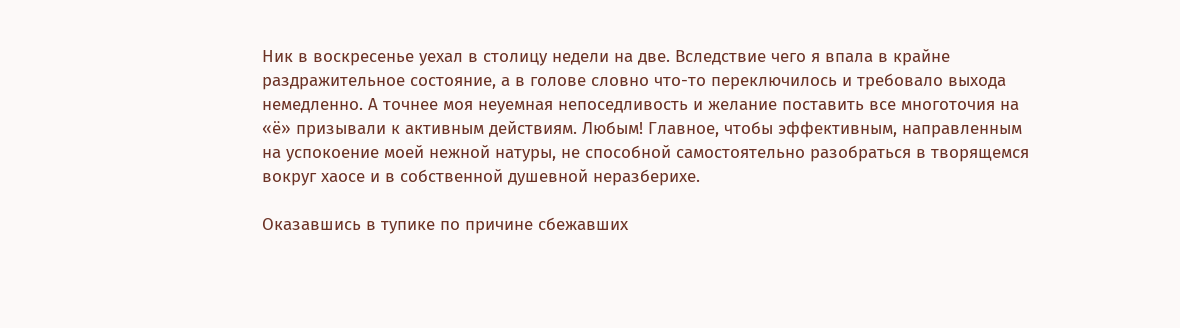Ник в воскресенье уехал в столицу недели на две. Вследствие чего я впала в крайне раздражительное состояние, а в голове словно что-то переключилось и требовало выхода немедленно. А точнее моя неуемная непоседливость и желание поставить все многоточия на «ё» призывали к активным действиям. Любым! Главное, чтобы эффективным, направленным на успокоение моей нежной натуры, не способной самостоятельно разобраться в творящемся вокруг хаосе и в собственной душевной неразберихе.

Оказавшись в тупике по причине сбежавших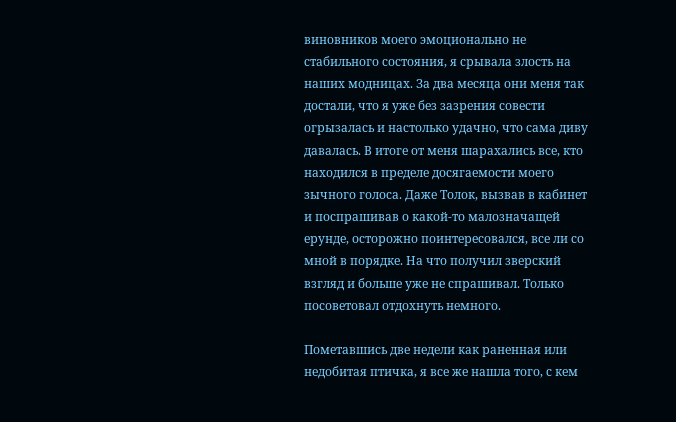виновников моего эмоционально не стабильного состояния, я срывала злость на наших модницах. За два месяца они меня так достали, что я уже без зазрения совести огрызалась и настолько удачно, что сама диву давалась. В итоге от меня шарахались все, кто находился в пределе досягаемости моего зычного голоса. Даже Толок, вызвав в кабинет и поспрашивав о какой-то малозначащей ерунде, осторожно поинтересовался, все ли со мной в порядке. На что получил зверский взгляд и больше уже не спрашивал. Только посоветовал отдохнуть немного.

Пометавшись две недели как раненная или недобитая птичка, я все же нашла того, с кем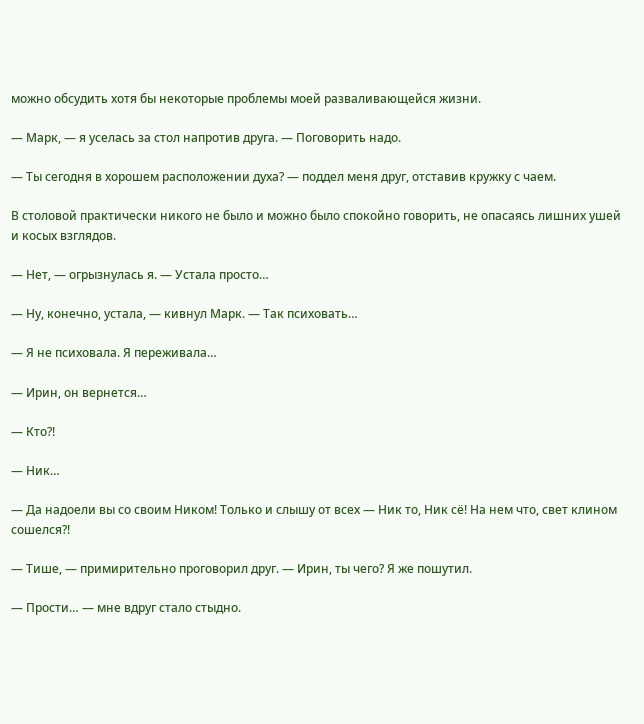можно обсудить хотя бы некоторые проблемы моей разваливающейся жизни.

— Марк, — я уселась за стол напротив друга. — Поговорить надо.

— Ты сегодня в хорошем расположении духа? — поддел меня друг, отставив кружку с чаем.

В столовой практически никого не было и можно было спокойно говорить, не опасаясь лишних ушей и косых взглядов.

— Нет, — огрызнулась я. — Устала просто…

— Ну, конечно, устала, — кивнул Марк. — Так психовать…

— Я не психовала. Я переживала…

— Ирин, он вернется…

— Кто?!

— Ник…

— Да надоели вы со своим Ником! Только и слышу от всех — Ник то, Ник сё! На нем что, свет клином сошелся?!

— Тише, — примирительно проговорил друг. — Ирин, ты чего? Я же пошутил.

— Прости… — мне вдруг стало стыдно.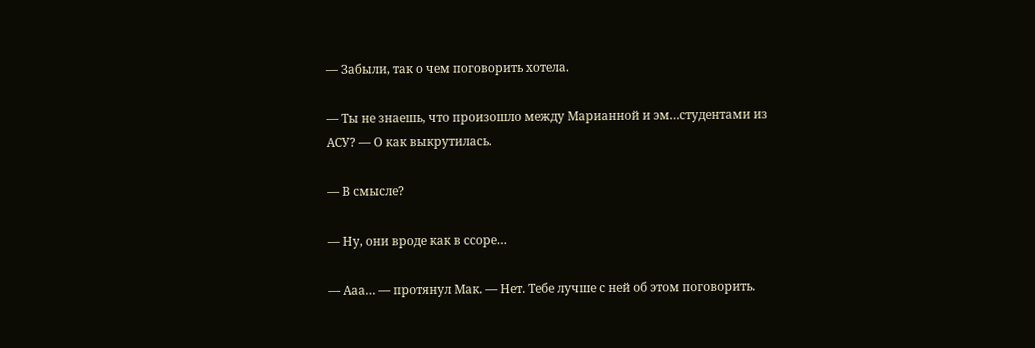— Забыли, так о чем поговорить хотела.

— Ты не знаешь, что произошло между Марианной и эм…студентами из АСУ? — О как выкрутилась.

— В смысле?

— Ну, они вроде как в ссоре…

— Ааа… — протянул Мак. — Нет. Тебе лучше с ней об этом поговорить.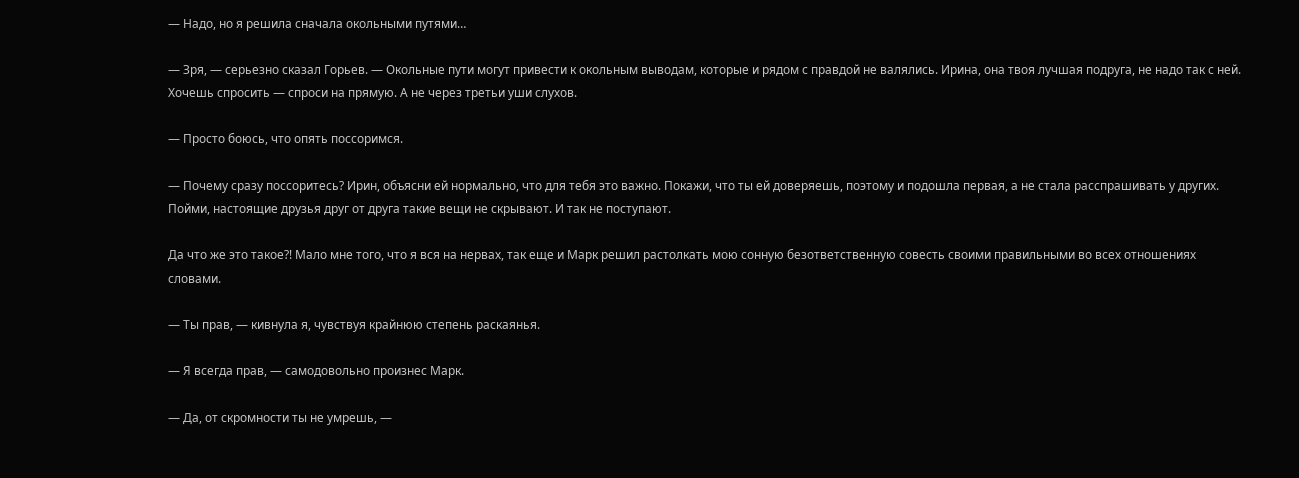— Надо, но я решила сначала окольными путями…

— Зря, — серьезно сказал Горьев. — Окольные пути могут привести к окольным выводам, которые и рядом с правдой не валялись. Ирина, она твоя лучшая подруга, не надо так с ней. Хочешь спросить — спроси на прямую. А не через третьи уши слухов.

— Просто боюсь, что опять поссоримся.

— Почему сразу поссоритесь? Ирин, объясни ей нормально, что для тебя это важно. Покажи, что ты ей доверяешь, поэтому и подошла первая, а не стала расспрашивать у других. Пойми, настоящие друзья друг от друга такие вещи не скрывают. И так не поступают.

Да что же это такое?! Мало мне того, что я вся на нервах, так еще и Марк решил растолкать мою сонную безответственную совесть своими правильными во всех отношениях словами.

— Ты прав, — кивнула я, чувствуя крайнюю степень раскаянья.

— Я всегда прав, — самодовольно произнес Марк.

— Да, от скромности ты не умрешь, —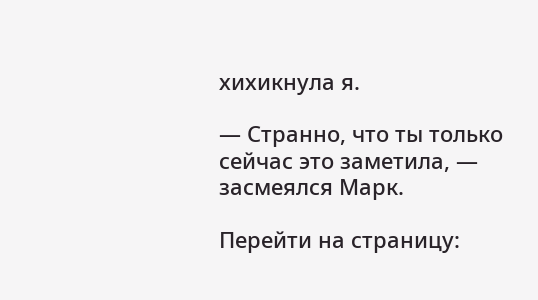хихикнула я.

— Странно, что ты только сейчас это заметила, — засмеялся Марк.

Перейти на страницу: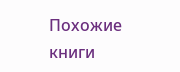Похожие книги